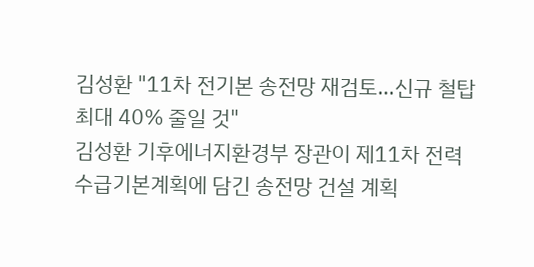김성환 "11차 전기본 송전망 재검토…신규 철탑 최대 40% 줄일 것"
김성환 기후에너지환경부 장관이 제11차 전력수급기본계획에 담긴 송전망 건설 계획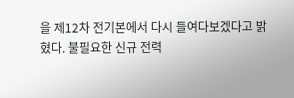을 제12차 전기본에서 다시 들여다보겠다고 밝혔다. 불필요한 신규 전력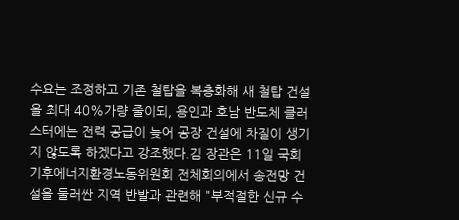수요는 조정하고 기존 철탑을 복층화해 새 철탑 건설을 최대 40%가량 줄이되, 용인과 호남 반도체 클러스터에는 전력 공급이 늦어 공장 건설에 차질이 생기지 않도록 하겠다고 강조했다.김 장관은 11일 국회 기후에너지환경노동위원회 전체회의에서 송전망 건설을 둘러싼 지역 반발과 관련해 "부적절한 신규 수